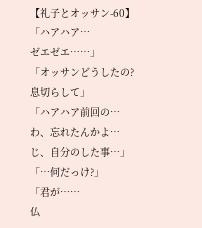【礼子とオッサン-60】
「ハアハア…
ゼエゼエ……」
「オッサンどうしたの?
息切らして」
「ハアハア前回の…
わ、忘れたんかよ…
じ、自分のした事…」
「…何だっけ?」
「君が……
仏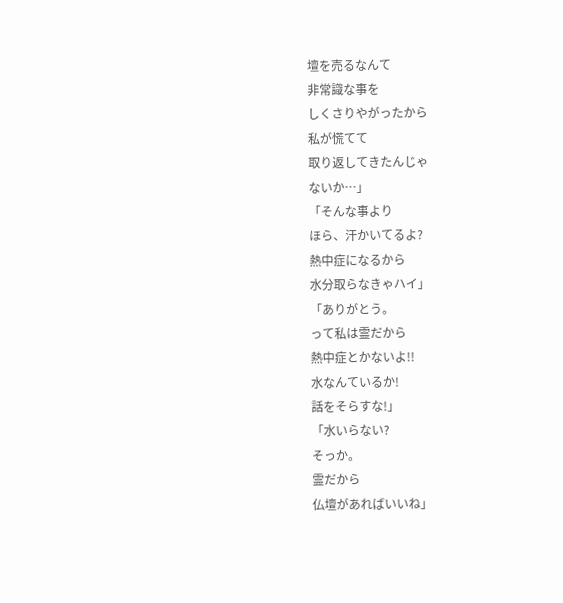壇を売るなんて
非常識な事を
しくさりやがったから
私が慌てて
取り返してきたんじゃ
ないか…」
「そんな事より
ほら、汗かいてるよ?
熱中症になるから
水分取らなきゃハイ」
「ありがとう。
って私は霊だから
熱中症とかないよ!!
水なんているか!
話をそらすな!」
「水いらない?
そっか。
霊だから
仏壇があればいいね」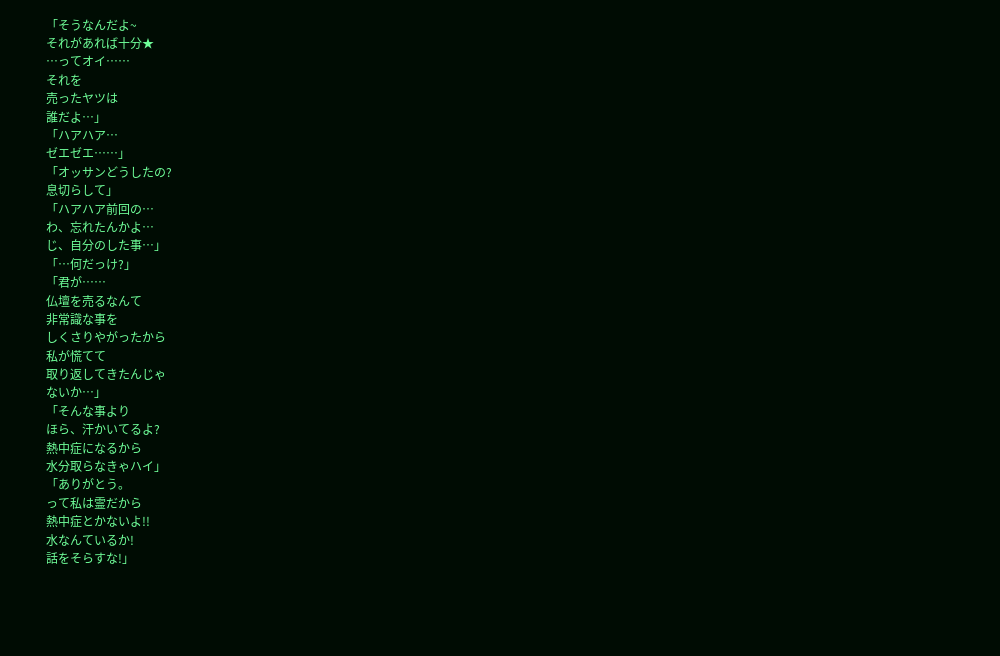「そうなんだよ~
それがあれば十分★
…ってオイ……
それを
売ったヤツは
誰だよ…」
「ハアハア…
ゼエゼエ……」
「オッサンどうしたの?
息切らして」
「ハアハア前回の…
わ、忘れたんかよ…
じ、自分のした事…」
「…何だっけ?」
「君が……
仏壇を売るなんて
非常識な事を
しくさりやがったから
私が慌てて
取り返してきたんじゃ
ないか…」
「そんな事より
ほら、汗かいてるよ?
熱中症になるから
水分取らなきゃハイ」
「ありがとう。
って私は霊だから
熱中症とかないよ!!
水なんているか!
話をそらすな!」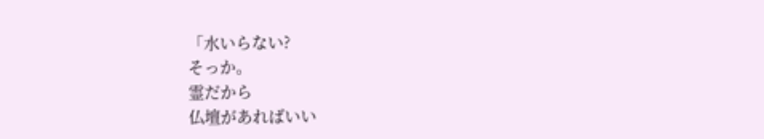「水いらない?
そっか。
霊だから
仏壇があればいい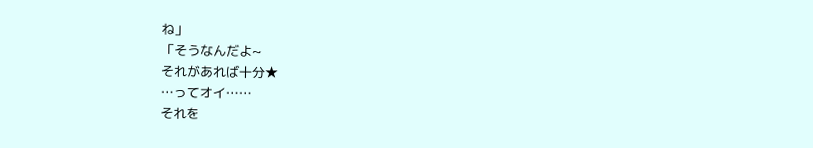ね」
「そうなんだよ~
それがあれば十分★
…ってオイ……
それを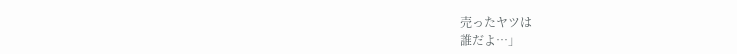売ったヤツは
誰だよ…」